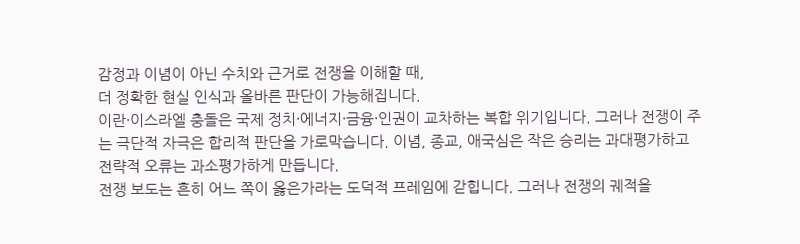감정과 이념이 아닌 수치와 근거로 전쟁을 이해할 때,
더 정확한 현실 인식과 올바른 판단이 가능해집니다.
이란·이스라엘 충돌은 국제 정치·에너지·금융·인권이 교차하는 복합 위기입니다. 그러나 전쟁이 주는 극단적 자극은 합리적 판단을 가로막습니다. 이념, 종교, 애국심은 작은 승리는 과대평가하고 전략적 오류는 과소평가하게 만듭니다.
전쟁 보도는 흔히 어느 쪽이 옳은가라는 도덕적 프레임에 갇힙니다. 그러나 전쟁의 궤적을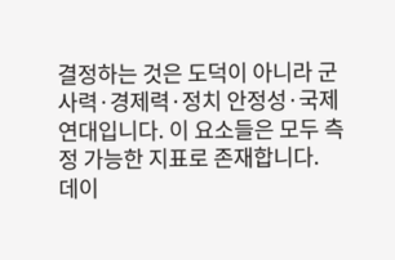결정하는 것은 도덕이 아니라 군사력·경제력·정치 안정성·국제 연대입니다. 이 요소들은 모두 측정 가능한 지표로 존재합니다.
데이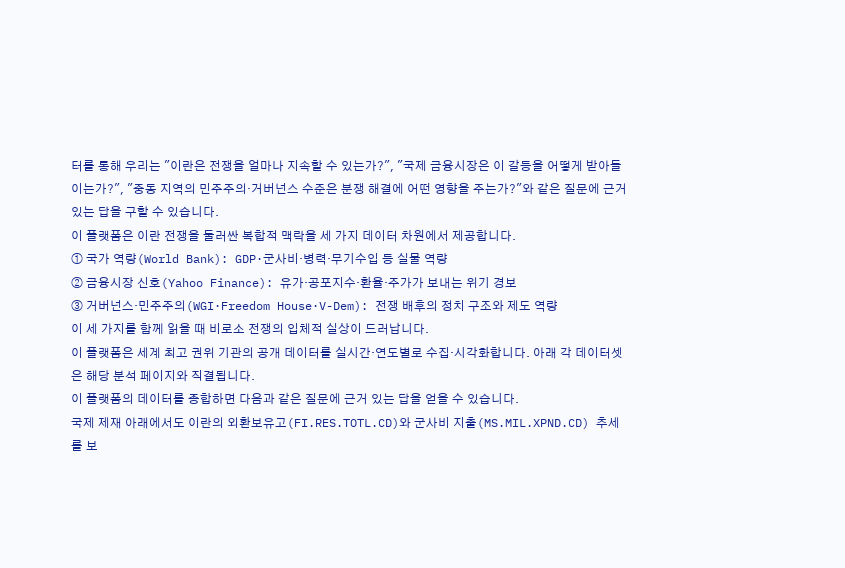터를 통해 우리는 "이란은 전쟁을 얼마나 지속할 수 있는가?", "국제 금융시장은 이 갈등을 어떻게 받아들이는가?", "중동 지역의 민주주의·거버넌스 수준은 분쟁 해결에 어떤 영향을 주는가?"와 같은 질문에 근거 있는 답을 구할 수 있습니다.
이 플랫폼은 이란 전쟁을 둘러싼 복합적 맥락을 세 가지 데이터 차원에서 제공합니다.
① 국가 역량(World Bank): GDP·군사비·병력·무기수입 등 실물 역량
② 금융시장 신호(Yahoo Finance): 유가·공포지수·환율·주가가 보내는 위기 경보
③ 거버넌스·민주주의(WGI·Freedom House·V-Dem): 전쟁 배후의 정치 구조와 제도 역량
이 세 가지를 함께 읽을 때 비로소 전쟁의 입체적 실상이 드러납니다.
이 플랫폼은 세계 최고 권위 기관의 공개 데이터를 실시간·연도별로 수집·시각화합니다. 아래 각 데이터셋은 해당 분석 페이지와 직결됩니다.
이 플랫폼의 데이터를 종합하면 다음과 같은 질문에 근거 있는 답을 얻을 수 있습니다.
국제 제재 아래에서도 이란의 외환보유고(FI.RES.TOTL.CD)와 군사비 지출(MS.MIL.XPND.CD) 추세를 보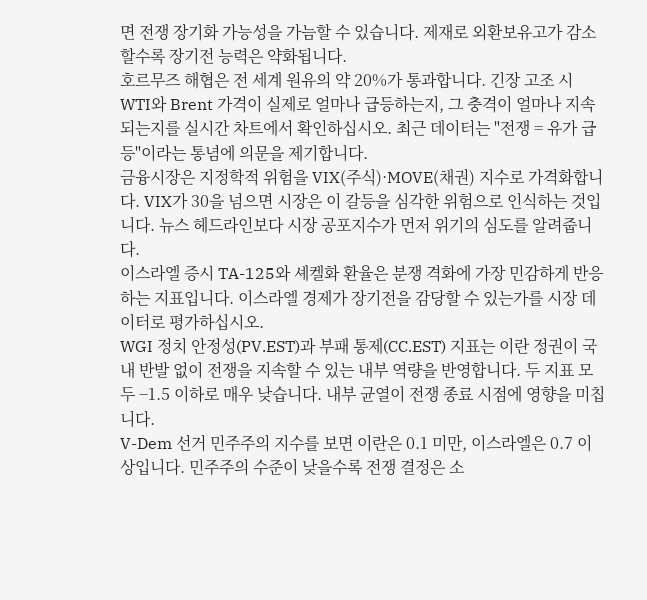면 전쟁 장기화 가능성을 가늠할 수 있습니다. 제재로 외환보유고가 감소할수록 장기전 능력은 약화됩니다.
호르무즈 해협은 전 세계 원유의 약 20%가 통과합니다. 긴장 고조 시 WTI와 Brent 가격이 실제로 얼마나 급등하는지, 그 충격이 얼마나 지속되는지를 실시간 차트에서 확인하십시오. 최근 데이터는 "전쟁 = 유가 급등"이라는 통념에 의문을 제기합니다.
금융시장은 지정학적 위험을 VIX(주식)·MOVE(채권) 지수로 가격화합니다. VIX가 30을 넘으면 시장은 이 갈등을 심각한 위험으로 인식하는 것입니다. 뉴스 헤드라인보다 시장 공포지수가 먼저 위기의 심도를 알려줍니다.
이스라엘 증시 TA-125와 셰켈화 환율은 분쟁 격화에 가장 민감하게 반응하는 지표입니다. 이스라엘 경제가 장기전을 감당할 수 있는가를 시장 데이터로 평가하십시오.
WGI 정치 안정성(PV.EST)과 부패 통제(CC.EST) 지표는 이란 정권이 국내 반발 없이 전쟁을 지속할 수 있는 내부 역량을 반영합니다. 두 지표 모두 −1.5 이하로 매우 낮습니다. 내부 균열이 전쟁 종료 시점에 영향을 미칩니다.
V-Dem 선거 민주주의 지수를 보면 이란은 0.1 미만, 이스라엘은 0.7 이상입니다. 민주주의 수준이 낮을수록 전쟁 결정은 소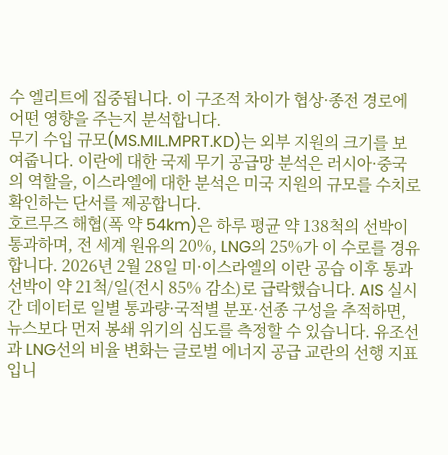수 엘리트에 집중됩니다. 이 구조적 차이가 협상·종전 경로에 어떤 영향을 주는지 분석합니다.
무기 수입 규모(MS.MIL.MPRT.KD)는 외부 지원의 크기를 보여줍니다. 이란에 대한 국제 무기 공급망 분석은 러시아·중국의 역할을, 이스라엘에 대한 분석은 미국 지원의 규모를 수치로 확인하는 단서를 제공합니다.
호르무즈 해협(폭 약 54km)은 하루 평균 약 138척의 선박이 통과하며, 전 세계 원유의 20%, LNG의 25%가 이 수로를 경유합니다. 2026년 2월 28일 미·이스라엘의 이란 공습 이후 통과 선박이 약 21척/일(전시 85% 감소)로 급락했습니다. AIS 실시간 데이터로 일별 통과량·국적별 분포·선종 구성을 추적하면, 뉴스보다 먼저 봉쇄 위기의 심도를 측정할 수 있습니다. 유조선과 LNG선의 비율 변화는 글로벌 에너지 공급 교란의 선행 지표입니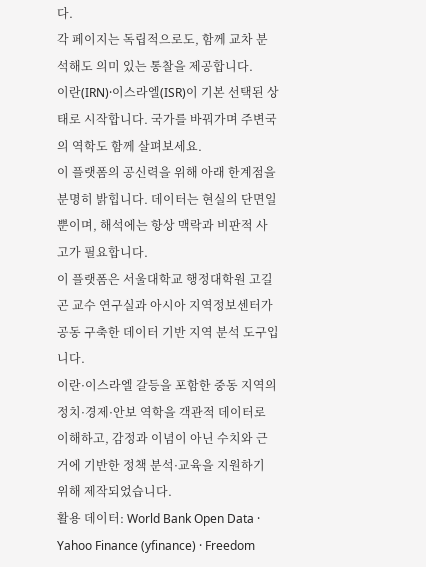다.
각 페이지는 독립적으로도, 함께 교차 분석해도 의미 있는 통찰을 제공합니다.
이란(IRN)·이스라엘(ISR)이 기본 선택된 상태로 시작합니다. 국가를 바꿔가며 주변국의 역학도 함께 살펴보세요.
이 플랫폼의 공신력을 위해 아래 한계점을 분명히 밝힙니다. 데이터는 현실의 단면일 뿐이며, 해석에는 항상 맥락과 비판적 사고가 필요합니다.
이 플랫폼은 서울대학교 행정대학원 고길곤 교수 연구실과 아시아 지역정보센터가 공동 구축한 데이터 기반 지역 분석 도구입니다.
이란·이스라엘 갈등을 포함한 중동 지역의 정치·경제·안보 역학을 객관적 데이터로 이해하고, 감정과 이념이 아닌 수치와 근거에 기반한 정책 분석·교육을 지원하기 위해 제작되었습니다.
활용 데이터: World Bank Open Data · Yahoo Finance (yfinance) · Freedom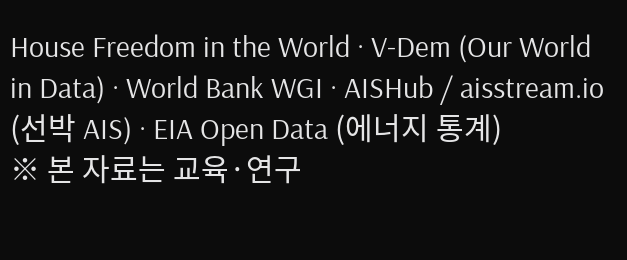House Freedom in the World · V-Dem (Our World in Data) · World Bank WGI · AISHub / aisstream.io (선박 AIS) · EIA Open Data (에너지 통계)
※ 본 자료는 교육·연구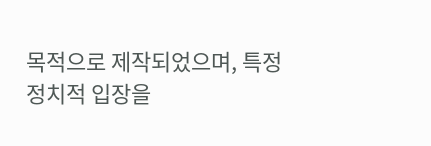목적으로 제작되었으며, 특정 정치적 입장을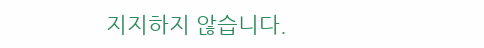지지하지 않습니다.